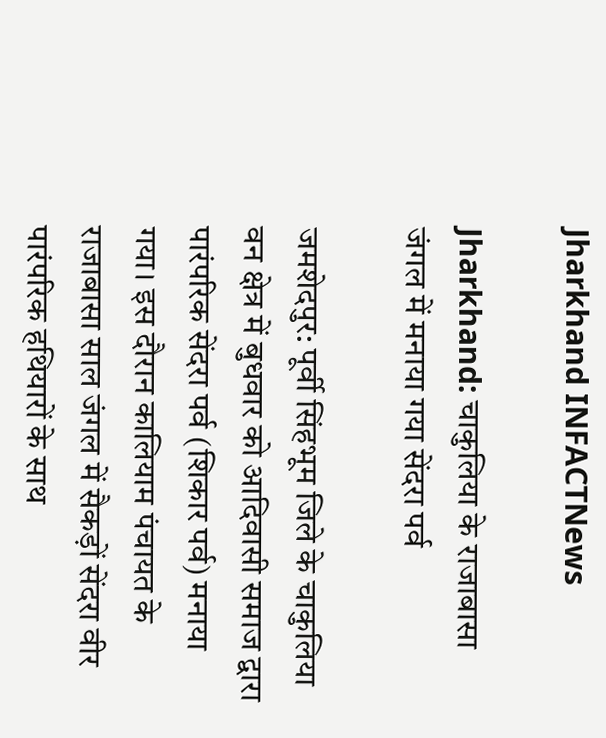Jharkhand INFACTNews

Jharkhand: चाकुलिया के राजाबासा जंगल में मनाया गया सेंदरा पर्व

जमशेदपुर: पूर्वी सिंहभूम जिले के चाकुलिया वन क्षेत्र में बुधवार को आदिवासी समाज द्वारा पारंपरिक सेंदरा पर्व (शिकार पर्व) मनाया गया। इस दौरान कालियाम पंचायत के राजाबासा साल जंगल में सैकड़ों सेंदरा वीर पारंपरिक हथियारों के साथ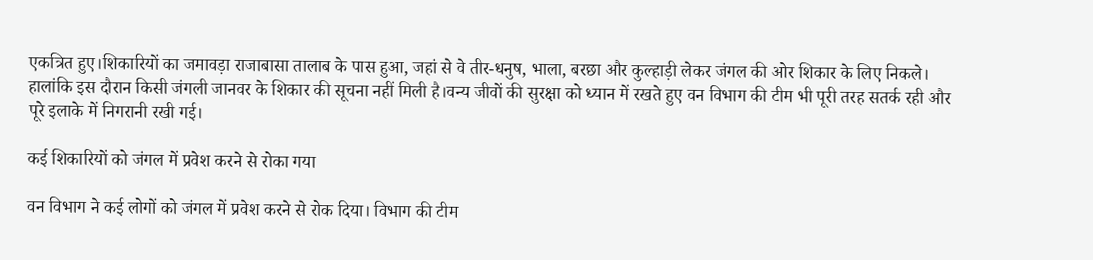एकत्रित हुए।शिकारियों का जमावड़ा राजाबासा तालाब के पास हुआ, जहां से वे तीर-धनुष, भाला, बरछा और कुल्हाड़ी लेकर जंगल की ओर शिकार के लिए निकले। हालांकि इस दौरान किसी जंगली जानवर के शिकार की सूचना नहीं मिली है।वन्य जीवों की सुरक्षा को ध्यान में रखते हुए वन विभाग की टीम भी पूरी तरह सतर्क रही और पूरे इलाके में निगरानी रखी गई।

कई शिकारियों को जंगल में प्रवेश करने से रोका गया

वन विभाग ने कई लोगों को जंगल में प्रवेश करने से रोक दिया। विभाग की टीम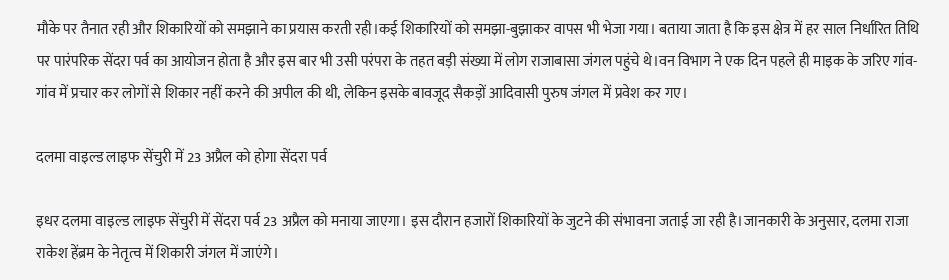मौके पर तैनात रही और शिकारियों को समझाने का प्रयास करती रही।कई शिकारियों को समझा-बुझाकर वापस भी भेजा गया। बताया जाता है कि इस क्षेत्र में हर साल निर्धारित तिथि पर पारंपरिक सेंदरा पर्व का आयोजन होता है और इस बार भी उसी परंपरा के तहत बड़ी संख्या में लोग राजाबासा जंगल पहुंचे थे।वन विभाग ने एक दिन पहले ही माइक के जरिए गांव-गांव में प्रचार कर लोगों से शिकार नहीं करने की अपील की थी, लेकिन इसके बावजूद सैकड़ों आदिवासी पुरुष जंगल में प्रवेश कर गए।

दलमा वाइल्ड लाइफ सेंचुरी में 23 अप्रैल को होगा सेंदरा पर्व

इधर दलमा वाइल्ड लाइफ सेंचुरी में सेंदरा पर्व 23 अप्रैल को मनाया जाएगा। इस दौरान हजारों शिकारियों के जुटने की संभावना जताई जा रही है।जानकारी के अनुसार, दलमा राजा राकेश हेंब्रम के नेतृत्व में शिकारी जंगल में जाएंगे।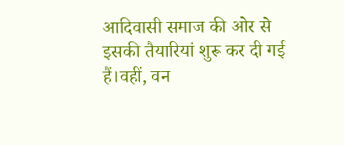आदिवासी समाज की ओर से इसकी तैयारियां शुरू कर दी गई हैं।वहीं, वन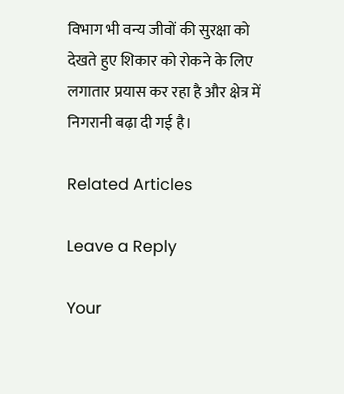विभाग भी वन्य जीवों की सुरक्षा को देखते हुए शिकार को रोकने के लिए लगातार प्रयास कर रहा है और क्षेत्र में निगरानी बढ़ा दी गई है।

Related Articles

Leave a Reply

Your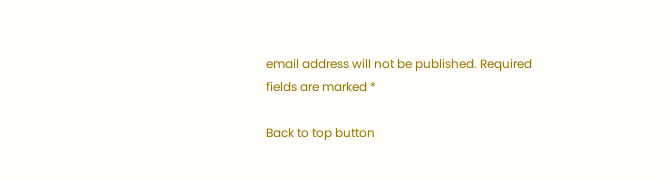email address will not be published. Required fields are marked *

Back to top button